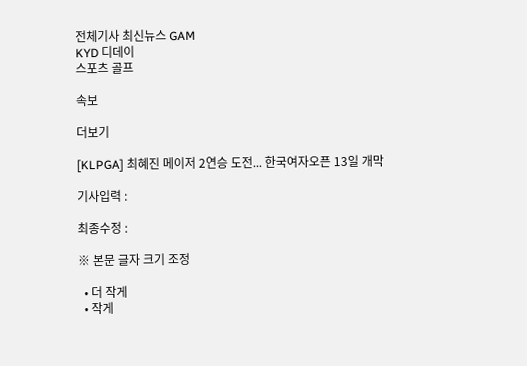전체기사 최신뉴스 GAM
KYD 디데이
스포츠 골프

속보

더보기

[KLPGA] 최혜진 메이저 2연승 도전... 한국여자오픈 13일 개막

기사입력 :

최종수정 :

※ 본문 글자 크기 조정

  • 더 작게
  • 작게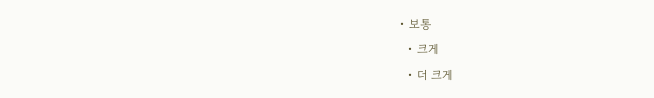• 보통
  • 크게
  • 더 크게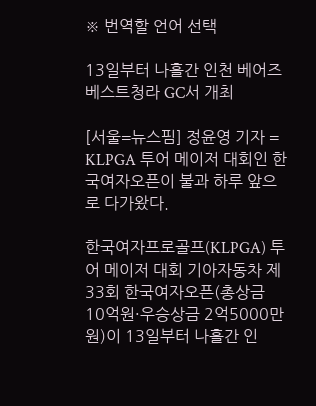※ 번역할 언어 선택

13일부터 나흘간 인천 베어즈베스트청라 GC서 개최

[서울=뉴스핌] 정윤영 기자 = KLPGA 투어 메이저 대회인 한국여자오픈이 불과 하루 앞으로 다가왔다.

한국여자프로골프(KLPGA) 투어 메이저 대회 기아자동차 제33회 한국여자오픈(총상금 10억원·우승상금 2억5000만원)이 13일부터 나흘간 인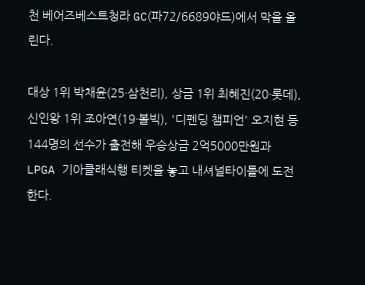천 베어즈베스트청라 GC(파72/6689야드)에서 막을 올린다.

대상 1위 박채윤(25·삼천리), 상금 1위 최혜진(20·롯데), 신인왕 1위 조아연(19·볼빅), '디펜딩 챔피언' 오지현 등 144명의 선수가 출전해 우승상금 2억5000만원과 LPGA 기아클래식행 티켓을 놓고 내셔널타이틀에 도전한다.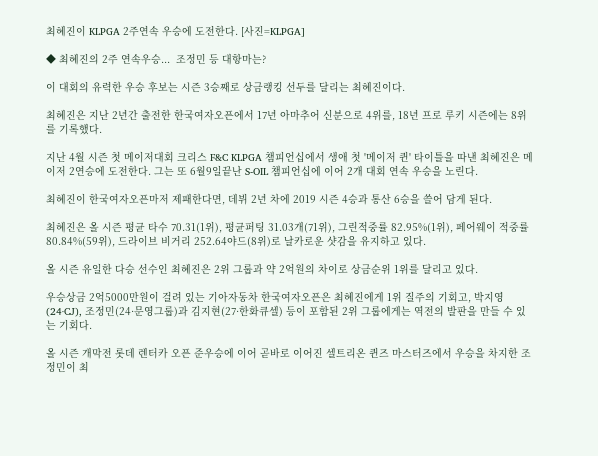최혜진이 KLPGA 2주연속 우승에 도전한다. [사진=KLPGA]

◆ 최혜진의 2주 연속우승...  조정민 등 대항마는?

이 대회의 유력한 우승 후보는 시즌 3승째로 상금랭킹 선두를 달리는 최혜진이다.

최혜진은 지난 2년간 출전한 한국여자오픈에서 17년 아마추어 신분으로 4위를, 18년 프로 루키 시즌에는 8위를 기록했다.

지난 4월 시즌 첫 메이저대회 크리스 F&C KLPGA 챔피언십에서 생애 첫 '메이저 퀸' 타이틀을 따낸 최혜진은 메이저 2연승에 도전한다. 그는 또 6월9일끝난 S-OIL 챔피언십에 이어 2개 대회 연속 우승을 노린다.

최혜진이 한국여자오픈마저 제패한다면, 데뷔 2년 차에 2019 시즌 4승과 통산 6승을 쓸어 담게 된다.

최혜진은 올 시즌 평균 타수 70.31(1위), 평균퍼팅 31.03개(71위), 그린적중률 82.95%(1위), 페어웨이 적중률 80.84%(59위), 드라이브 비거리 252.64야드(8위)로 날카로운 샷감을 유지하고 있다.

올 시즌 유일한 다승 선수인 최혜진은 2위 그룹과 약 2억원의 차이로 상금순위 1위를 달리고 있다.

우승상금 2억5000만원이 걸려 있는 기아자동차 한국여자오픈은 최혜진에게 1위 질주의 기회고, 박지영(24·CJ), 조정민(24·문영그룹)과 김지현(27·한화큐셀) 등이 포함된 2위 그룹에게는 역전의 발판을 만들 수 있는 기회다.

올 시즌 개막전 롯데 렌터카 오픈 준우승에 이어 곧바로 이어진 셀트리온 퀸즈 마스터즈에서 우승을 차지한 조정민이 최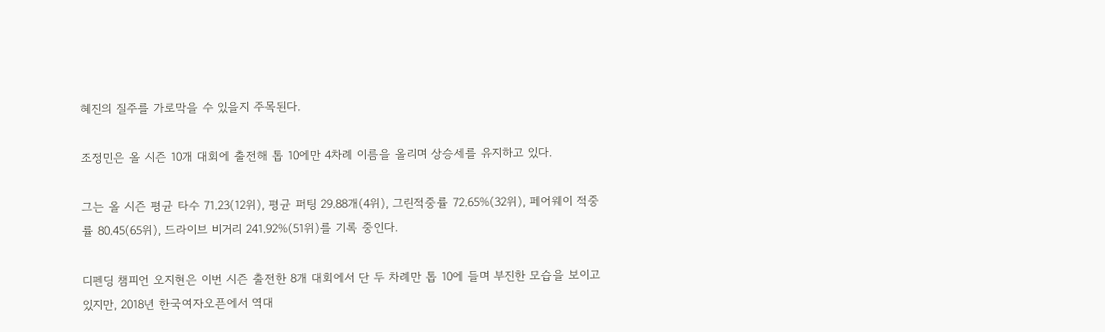혜진의 질주를 가로막을 수 있을지 주목된다.

조정민은 올 시즌 10개 대회에 출전해 톱 10에만 4차례 이름을 올리며 상승세를 유지하고 있다.

그는 올 시즌 평균 타수 71.23(12위), 평균 퍼팅 29.88개(4위), 그린적중률 72.65%(32위), 페어웨이 적중률 80.45(65위), 드라이브 비거리 241.92%(51위)를 기록 중인다.

디펜딩 챔피언 오지현은 이번 시즌 출전한 8개 대회에서 단 두 차례만 톱 10에 들며 부진한 모습을 보이고 있지만, 2018년 한국여자오픈에서 역대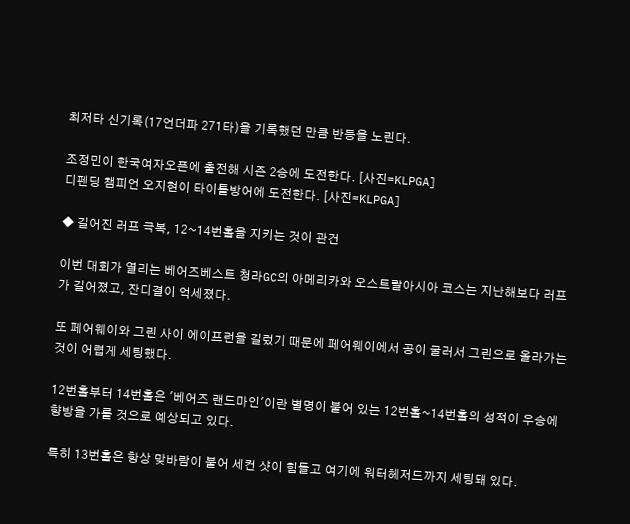최저타 신기록(17언더파 271타)을 기록했던 만큼 반등을 노린다.

조정민이 한국여자오픈에 출전해 시즌 2승에 도전한다. [사진=KLPGA]
디펜딩 챔피언 오지현이 타이틀방어에 도전한다. [사진=KLPGA]

◆ 길어진 러프 극복, 12~14번홀을 지키는 것이 관건

이번 대회가 열리는 베어즈베스트 청라GC의 아메리카와 오스트랄아시아 코스는 지난해보다 러프가 길어졌고, 잔디결이 억세졌다.

또 페어웨이와 그린 사이 에이프런을 길렀기 때문에 페어웨이에서 공이 굴러서 그린으로 올라가는 것이 어렵게 세팅했다.

12번홀부터 14번홀은 '베어즈 랜드마인'이란 별명이 붙어 있는 12번홀~14번홀의 성적이 우승에 향방을 가를 것으로 예상되고 있다.

특히 13번홀은 항상 맞바람이 불어 세컨 샷이 힘들고 여기에 워터헤저드까지 세팅돼 있다.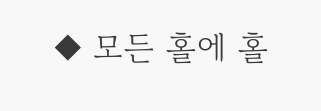◆ 모든 홀에 홀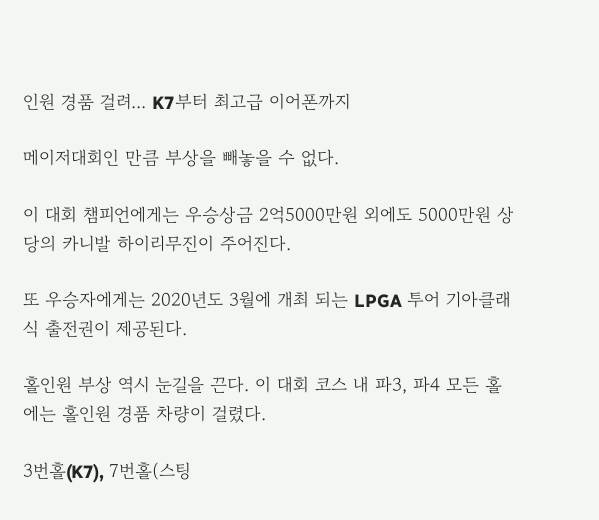인원 경품 걸려... K7부터 최고급 이어폰까지

메이저대회인 만큼 부상을 빼놓을 수 없다.

이 대회 챔피언에게는 우승상금 2억5000만원 외에도 5000만원 상당의 카니발 하이리무진이 주어진다.

또 우승자에게는 2020년도 3월에 개최 되는 LPGA 투어 기아클래식 출전권이 제공된다.

홀인원 부상 역시 눈길을 끈다. 이 대회 코스 내 파3, 파4 모든 홀에는 홀인원 경품 차량이 걸렸다.

3번홀(K7), 7번홀(스팅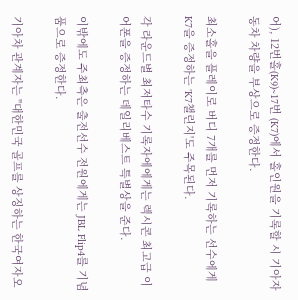어), 12번홀(K9)~17번 (K7)에서 홀인원을 기록할 시 기아자동차 차량을 부상으로 증정한다.

최소홀을 플레이로 버디 7개를 먼저 기록하는 선수에게 K7을 증정하는 'K7챌린지'도 주목된다.

각 라운드별 최저타수 기록자에에게는 렉시콘 최고급 이어폰을 증정하는 데일리베스트 특별상을 준다.

이밖에도 주최측은 출전선수 전원에게는 JBL Flip4를 기념품으로 증정한다.

기아차 관계자는 "대한민국 골프를 상징하는 한국여자오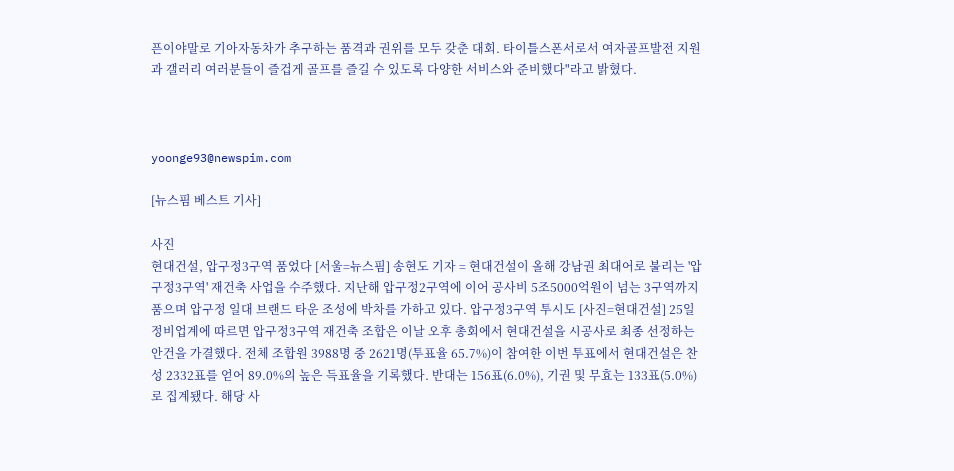픈이야말로 기아자동차가 추구하는 품격과 권위를 모두 갖춘 대회. 타이틀스폰서로서 여자골프발전 지원과 갤러리 여러분들이 즐겁게 골프를 즐길 수 있도록 다양한 서비스와 준비했다"라고 밝혔다.



yoonge93@newspim.com

[뉴스핌 베스트 기사]

사진
현대건설, 압구정3구역 품었다 [서울=뉴스핌] 송현도 기자 = 현대건설이 올해 강남권 최대어로 불리는 '압구정3구역' 재건축 사업을 수주했다. 지난해 압구정2구역에 이어 공사비 5조5000억원이 넘는 3구역까지 품으며 압구정 일대 브랜드 타운 조성에 박차를 가하고 있다. 압구정3구역 투시도 [사진=현대건설] 25일 정비업계에 따르면 압구정3구역 재건축 조합은 이날 오후 총회에서 현대건설을 시공사로 최종 선정하는 안건을 가결했다. 전체 조합원 3988명 중 2621명(투표율 65.7%)이 참여한 이번 투표에서 현대건설은 찬성 2332표를 얻어 89.0%의 높은 득표율을 기록했다. 반대는 156표(6.0%), 기권 및 무효는 133표(5.0%)로 집계됐다. 해당 사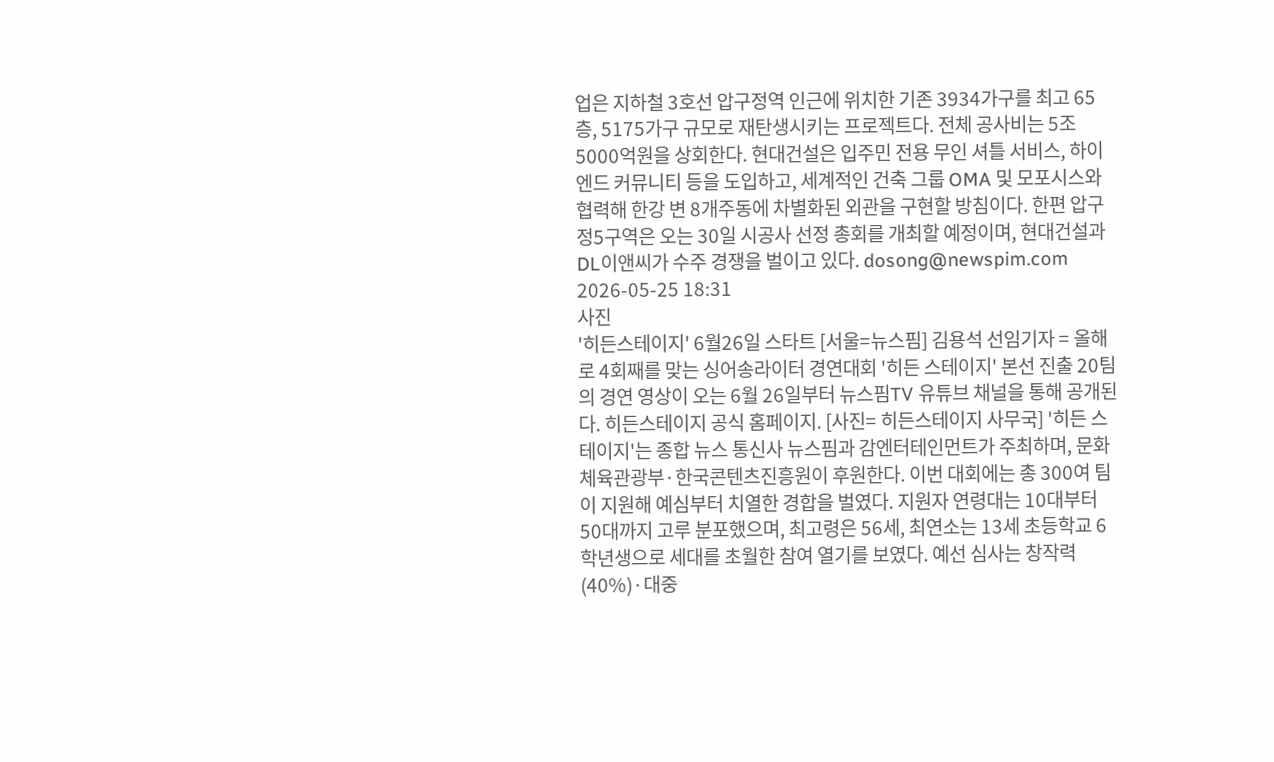업은 지하철 3호선 압구정역 인근에 위치한 기존 3934가구를 최고 65층, 5175가구 규모로 재탄생시키는 프로젝트다. 전체 공사비는 5조5000억원을 상회한다. 현대건설은 입주민 전용 무인 셔틀 서비스, 하이엔드 커뮤니티 등을 도입하고, 세계적인 건축 그룹 OMA 및 모포시스와 협력해 한강 변 8개주동에 차별화된 외관을 구현할 방침이다. 한편 압구정5구역은 오는 30일 시공사 선정 총회를 개최할 예정이며, 현대건설과 DL이앤씨가 수주 경쟁을 벌이고 있다. dosong@newspim.com 2026-05-25 18:31
사진
'히든스테이지' 6월26일 스타트 [서울=뉴스핌] 김용석 선임기자 = 올해로 4회째를 맞는 싱어송라이터 경연대회 '히든 스테이지' 본선 진출 20팀의 경연 영상이 오는 6월 26일부터 뉴스핌TV 유튜브 채널을 통해 공개된다. 히든스테이지 공식 홈페이지. [사진= 히든스테이지 사무국] '히든 스테이지'는 종합 뉴스 통신사 뉴스핌과 감엔터테인먼트가 주최하며, 문화체육관광부·한국콘텐츠진흥원이 후원한다. 이번 대회에는 총 300여 팀이 지원해 예심부터 치열한 경합을 벌였다. 지원자 연령대는 10대부터 50대까지 고루 분포했으며, 최고령은 56세, 최연소는 13세 초등학교 6학년생으로 세대를 초월한 참여 열기를 보였다. 예선 심사는 창작력(40%)·대중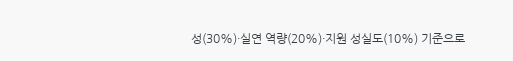성(30%)·실연 역량(20%)·지원 성실도(10%) 기준으로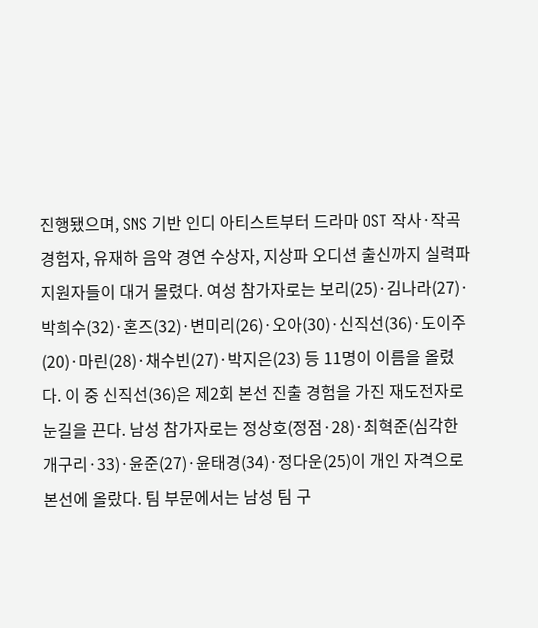진행됐으며, SNS 기반 인디 아티스트부터 드라마 OST 작사·작곡 경험자, 유재하 음악 경연 수상자, 지상파 오디션 출신까지 실력파 지원자들이 대거 몰렸다. 여성 참가자로는 보리(25)·김나라(27)·박희수(32)·혼즈(32)·변미리(26)·오아(30)·신직선(36)·도이주(20)·마린(28)·채수빈(27)·박지은(23) 등 11명이 이름을 올렸다. 이 중 신직선(36)은 제2회 본선 진출 경험을 가진 재도전자로 눈길을 끈다. 남성 참가자로는 정상호(정점·28)·최혁준(심각한 개구리·33)·윤준(27)·윤태경(34)·정다운(25)이 개인 자격으로 본선에 올랐다. 팀 부문에서는 남성 팀 구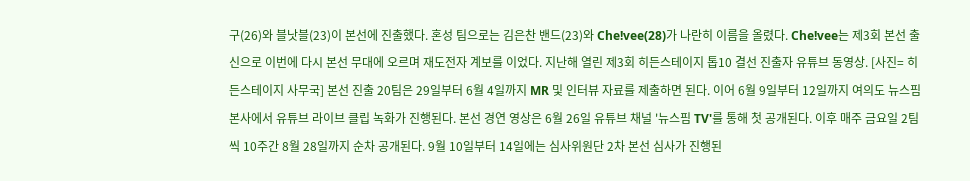구(26)와 블낫블(23)이 본선에 진출했다. 혼성 팀으로는 김은찬 밴드(23)와 Che!vee(28)가 나란히 이름을 올렸다. Che!vee는 제3회 본선 출신으로 이번에 다시 본선 무대에 오르며 재도전자 계보를 이었다. 지난해 열린 제3회 히든스테이지 톱10 결선 진출자 유튜브 동영상. [사진= 히든스테이지 사무국] 본선 진출 20팀은 29일부터 6월 4일까지 MR 및 인터뷰 자료를 제출하면 된다. 이어 6월 9일부터 12일까지 여의도 뉴스핌 본사에서 유튜브 라이브 클립 녹화가 진행된다. 본선 경연 영상은 6월 26일 유튜브 채널 '뉴스핌 TV'를 통해 첫 공개된다. 이후 매주 금요일 2팀씩 10주간 8월 28일까지 순차 공개된다. 9월 10일부터 14일에는 심사위원단 2차 본선 심사가 진행된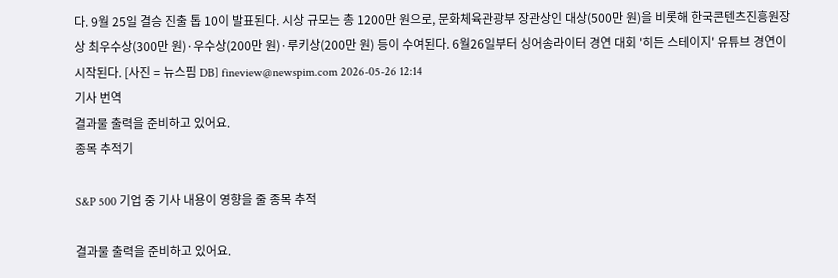다. 9월 25일 결승 진출 톱 10이 발표된다. 시상 규모는 총 1200만 원으로, 문화체육관광부 장관상인 대상(500만 원)을 비롯해 한국콘텐츠진흥원장상 최우수상(300만 원)·우수상(200만 원)·루키상(200만 원) 등이 수여된다. 6월26일부터 싱어송라이터 경연 대회 '히든 스테이지' 유튜브 경연이 시작된다. [사진 = 뉴스핌 DB] fineview@newspim.com 2026-05-26 12:14
기사 번역
결과물 출력을 준비하고 있어요.
종목 추적기

S&P 500 기업 중 기사 내용이 영향을 줄 종목 추적

결과물 출력을 준비하고 있어요.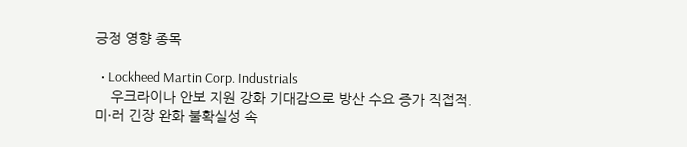긍정 영향 종목

  • Lockheed Martin Corp. Industrials
    우크라이나 안보 지원 강화 기대감으로 방산 수요 증가 직접적. 미·러 긴장 완화 불확실성 속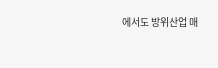에서도 방위산업 매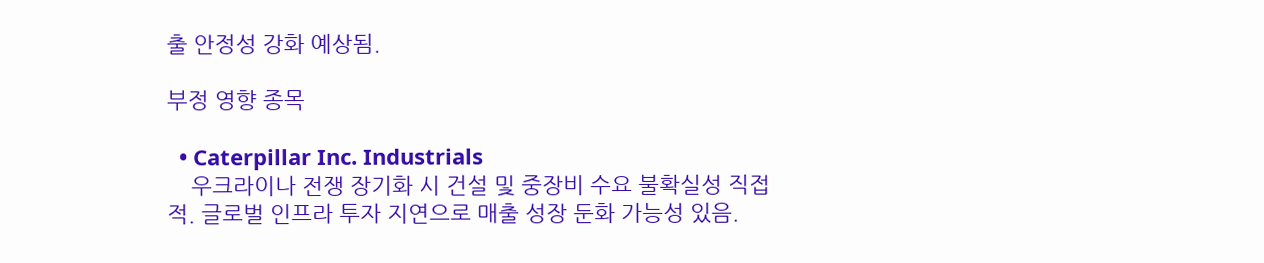출 안정성 강화 예상됨.

부정 영향 종목

  • Caterpillar Inc. Industrials
    우크라이나 전쟁 장기화 시 건설 및 중장비 수요 불확실성 직접적. 글로벌 인프라 투자 지연으로 매출 성장 둔화 가능성 있음.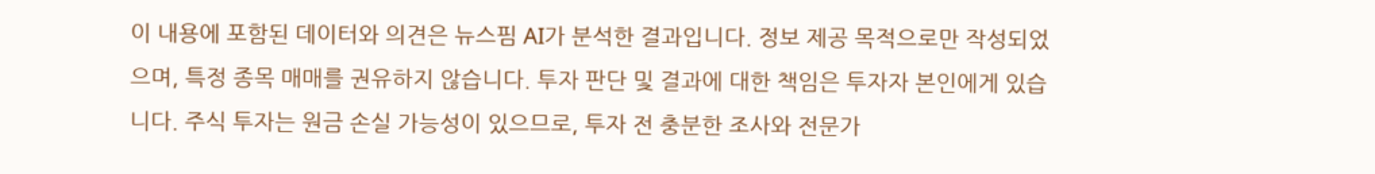이 내용에 포함된 데이터와 의견은 뉴스핌 AI가 분석한 결과입니다. 정보 제공 목적으로만 작성되었으며, 특정 종목 매매를 권유하지 않습니다. 투자 판단 및 결과에 대한 책임은 투자자 본인에게 있습니다. 주식 투자는 원금 손실 가능성이 있으므로, 투자 전 충분한 조사와 전문가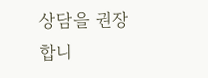상담을 권장합니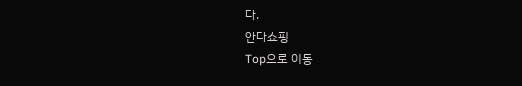다.
안다쇼핑
Top으로 이동